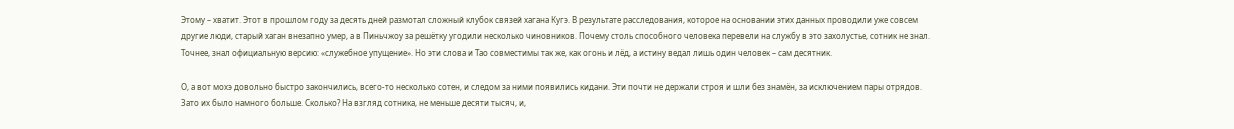Этому – хватит. Этот в прошлом году за десять дней размотал сложный клубок связей хагана Кугэ. В результате расследования, которое на основании этих данных проводили уже совсем другие люди, старый хаган внезапно умер, а в Пиньчжоу за решётку угодили несколько чиновников. Почему столь способного человека перевели на службу в это захолустье, сотник не знал. Точнее, знал официальную версию: «служебное упущение». Но эти слова и Тао совместимы так же, как огонь и лёд, а истину ведал лишь один человек – сам десятник.

О, а вот мохэ довольно быстро закончились, всего-то несколько сотен, и следом за ними появились кидани. Эти почти не держали строя и шли без знамён, за исключением пары отрядов. Зато их было намного больше. Сколько? На взгляд сотника, не меньше десяти тысяч, и,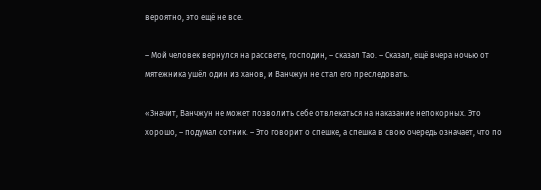вероятно, это ещё не все.

– Мой человек вернулся на рассвете, господин, – сказал Тао. – Сказал, ещё вчера ночью от мятежника ушёл один из ханов, и Ванчжун не стал его преследовать.

«Значит, Ванчжун не может позволить себе отвлекаться на наказание непокорных. Это хорошо, – подумал сотник. – Это говорит о спешке, а спешка в свою очередь означает, что по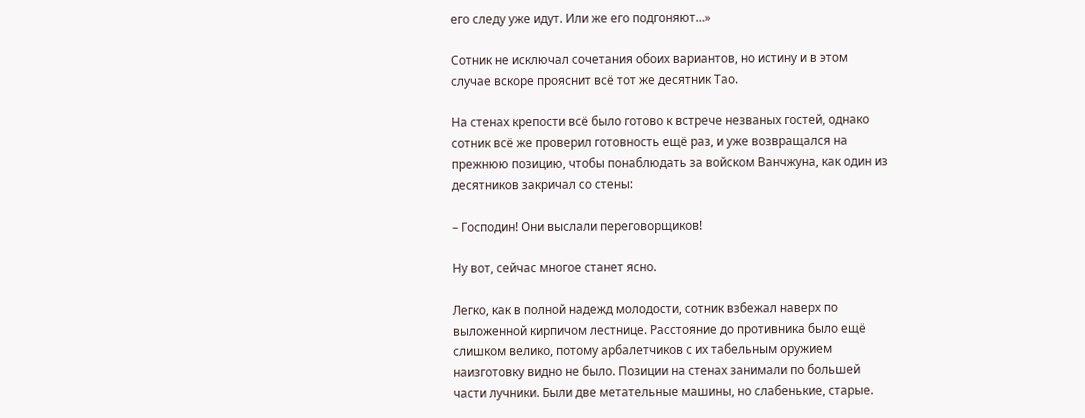его следу уже идут. Или же его подгоняют…»

Сотник не исключал сочетания обоих вариантов, но истину и в этом случае вскоре прояснит всё тот же десятник Тао.

На стенах крепости всё было готово к встрече незваных гостей, однако сотник всё же проверил готовность ещё раз, и уже возвращался на прежнюю позицию, чтобы понаблюдать за войском Ванчжуна, как один из десятников закричал со стены:

– Господин! Они выслали переговорщиков!

Ну вот, сейчас многое станет ясно.

Легко, как в полной надежд молодости, сотник взбежал наверх по выложенной кирпичом лестнице. Расстояние до противника было ещё слишком велико, потому арбалетчиков с их табельным оружием наизготовку видно не было. Позиции на стенах занимали по большей части лучники. Были две метательные машины, но слабенькие, старые.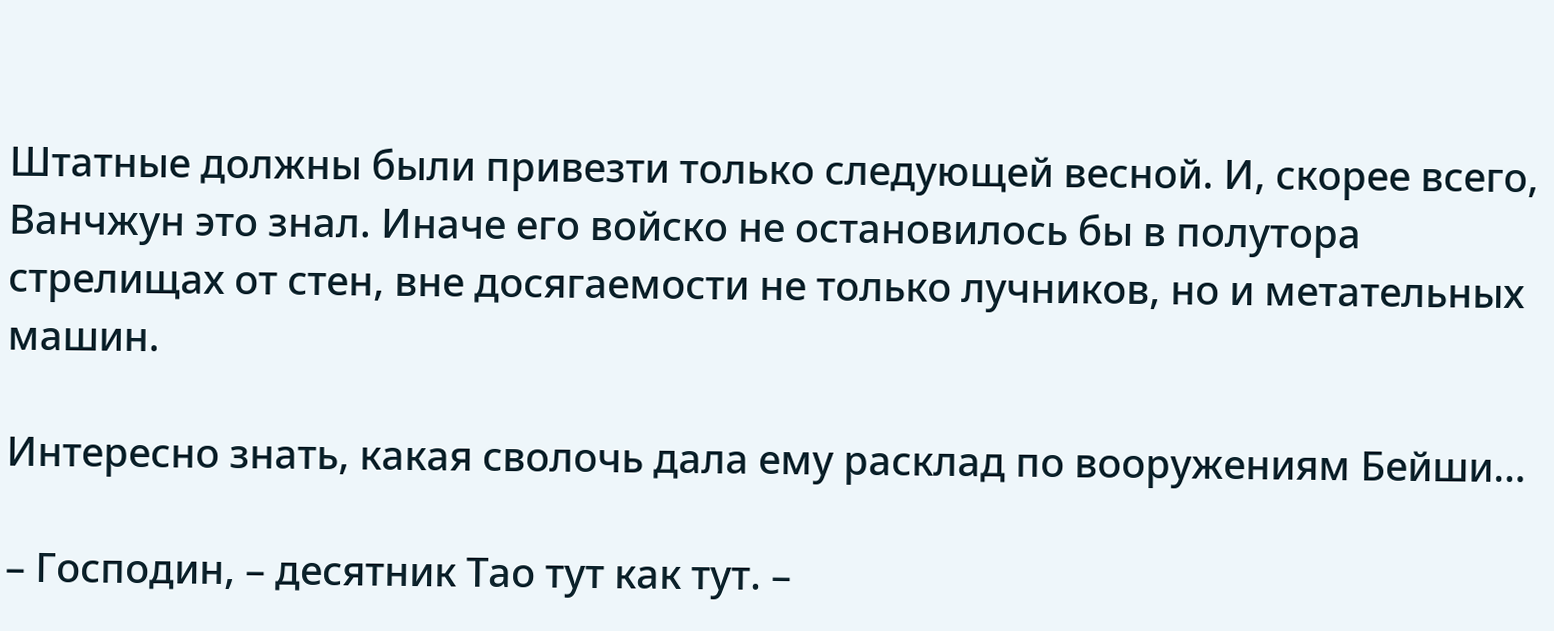Штатные должны были привезти только следующей весной. И, скорее всего, Ванчжун это знал. Иначе его войско не остановилось бы в полутора стрелищах от стен, вне досягаемости не только лучников, но и метательных машин.

Интересно знать, какая сволочь дала ему расклад по вооружениям Бейши…

– Господин, – десятник Тао тут как тут. –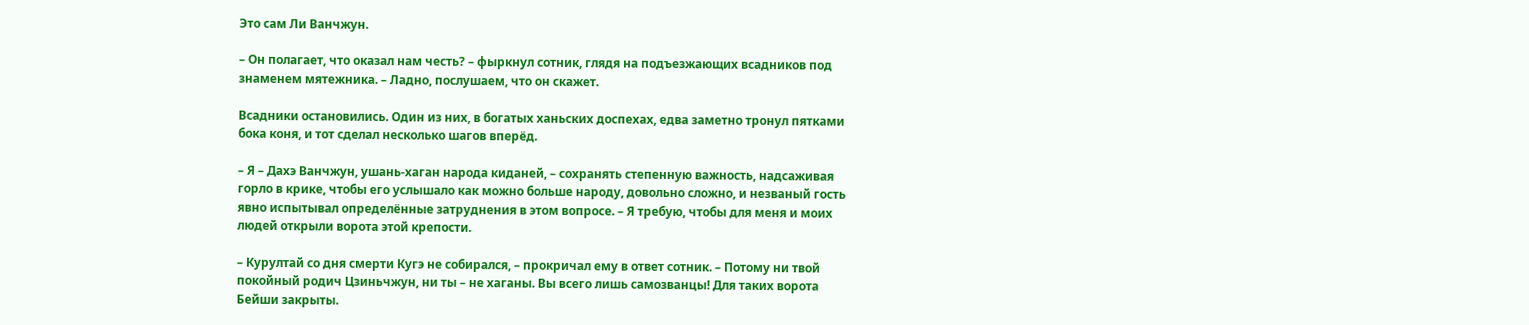Это сам Ли Ванчжун.

– Он полагает, что оказал нам честь? – фыркнул сотник, глядя на подъезжающих всадников под знаменем мятежника. – Ладно, послушаем, что он скажет.

Всадники остановились. Один из них, в богатых ханьских доспехах, едва заметно тронул пятками бока коня, и тот сделал несколько шагов вперёд.

– Я – Дахэ Ванчжун, ушань-хаган народа киданей, – сохранять степенную важность, надсаживая горло в крике, чтобы его услышало как можно больше народу, довольно сложно, и незваный гость явно испытывал определённые затруднения в этом вопросе. – Я требую, чтобы для меня и моих людей открыли ворота этой крепости.

– Курултай со дня смерти Кугэ не собирался, – прокричал ему в ответ сотник. – Потому ни твой покойный родич Цзиньчжун, ни ты – не хаганы. Вы всего лишь самозванцы! Для таких ворота Бейши закрыты.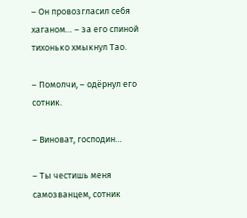– Он провозгласил себя хаганом… – за его спиной тихонько хмыкнул Тао.

– Помолчи, – одёрнул его сотник.

– Виноват, господин…

– Ты честишь меня самозванцем, сотник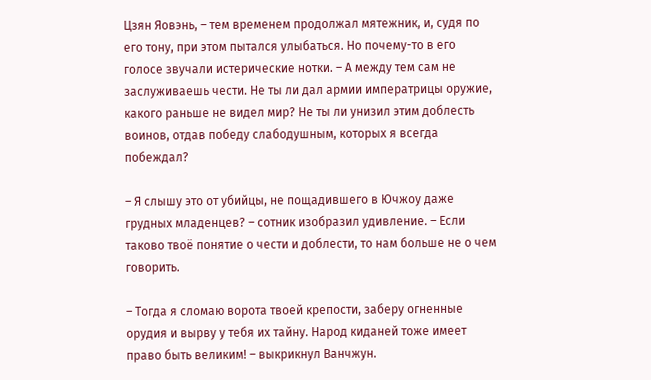Цзян Яовэнь, – тем временем продолжал мятежник, и, судя по его тону, при этом пытался улыбаться. Но почему-то в его голосе звучали истерические нотки. – А между тем сам не заслуживаешь чести. Не ты ли дал армии императрицы оружие, какого раньше не видел мир? Не ты ли унизил этим доблесть воинов, отдав победу слабодушным, которых я всегда побеждал?

– Я слышу это от убийцы, не пощадившего в Ючжоу даже грудных младенцев? – сотник изобразил удивление. – Если таково твоё понятие о чести и доблести, то нам больше не о чем говорить.

– Тогда я сломаю ворота твоей крепости, заберу огненные орудия и вырву у тебя их тайну. Народ киданей тоже имеет право быть великим! – выкрикнул Ванчжун.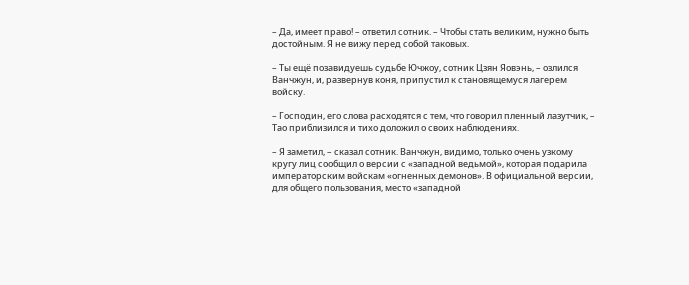– Да, имеет право! – ответил сотник. – Чтобы стать великим, нужно быть достойным. Я не вижу перед собой таковых.

– Ты ещё позавидуешь судьбе Ючжоу, сотник Цзян Яовэнь, – озлился Ванчжун, и, развернув коня, припустил к становящемуся лагерем войску.

– Господин, его слова расходятся с тем, что говорил пленный лазутчик, – Тао приблизился и тихо доложил о своих наблюдениях.

– Я заметил, – сказал сотник. Ванчжун, видимо, только очень узкому кругу лиц сообщил о версии с «западной ведьмой», которая подарила императорским войскам «огненных демонов». В официальной версии, для общего пользования, место «западной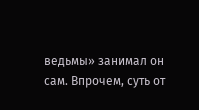ведьмы» занимал он сам. Впрочем, суть от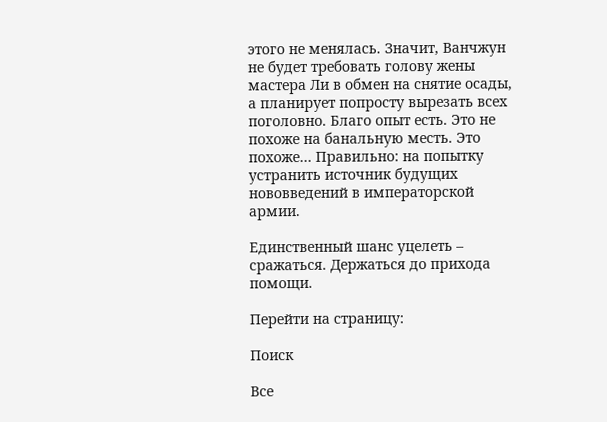этого не менялась. Значит, Ванчжун не будет требовать голову жены мастера Ли в обмен на снятие осады, а планирует попросту вырезать всех поголовно. Благо опыт есть. Это не похоже на банальную месть. Это похоже… Правильно: на попытку устранить источник будущих нововведений в императорской армии.

Единственный шанс уцелеть – сражаться. Держаться до прихода помощи.

Перейти на страницу:

Поиск

Все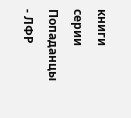книги серии Попаданцы - ЛФР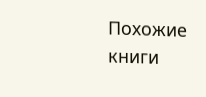Похожие книги